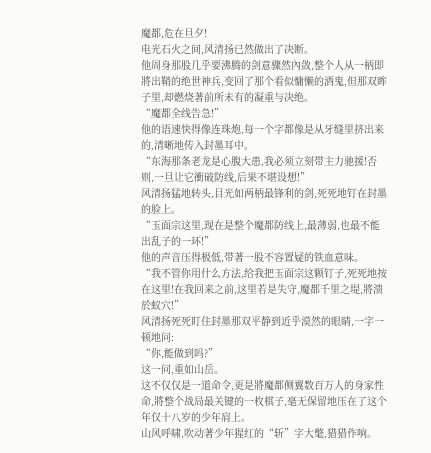魔都,危在旦夕!
电光石火之间,风清扬已然做出了决断。
他周身那股几乎要沸腾的剑意骤然內敛,整个人从一柄即將出鞘的绝世神兵,变回了那个看似慵懒的酒鬼,但那双眸子里,却燃烧著前所未有的凝重与决绝。
“魔都全线告急!”
他的语速快得像连珠炮,每一个字都像是从牙缝里挤出来的,清晰地传入封墨耳中。
“东海那条老龙是心腹大患,我必须立刻带主力驰援!否则,一旦让它衝破防线,后果不堪设想!”
风清扬猛地转头,目光如两柄最锋利的剑,死死地钉在封墨的脸上。
“玉面宗这里,现在是整个魔都防线上,最薄弱,也最不能出乱子的一环!”
他的声音压得极低,带著一股不容置疑的铁血意味。
“我不管你用什么方法,给我把玉面宗这颗钉子,死死地按在这里!在我回来之前,这里若是失守,魔都千里之堤,將溃於蚁穴!”
风清扬死死盯住封墨那双平静到近乎漠然的眼睛,一字一顿地问:
“你,能做到吗?”
这一问,重如山岳。
这不仅仅是一道命令,更是將魔都侧翼数百万人的身家性命,將整个战局最关键的一枚棋子,毫无保留地压在了这个年仅十八岁的少年肩上。
山风呼啸,吹动著少年猩红的“斩”字大氅,猎猎作响。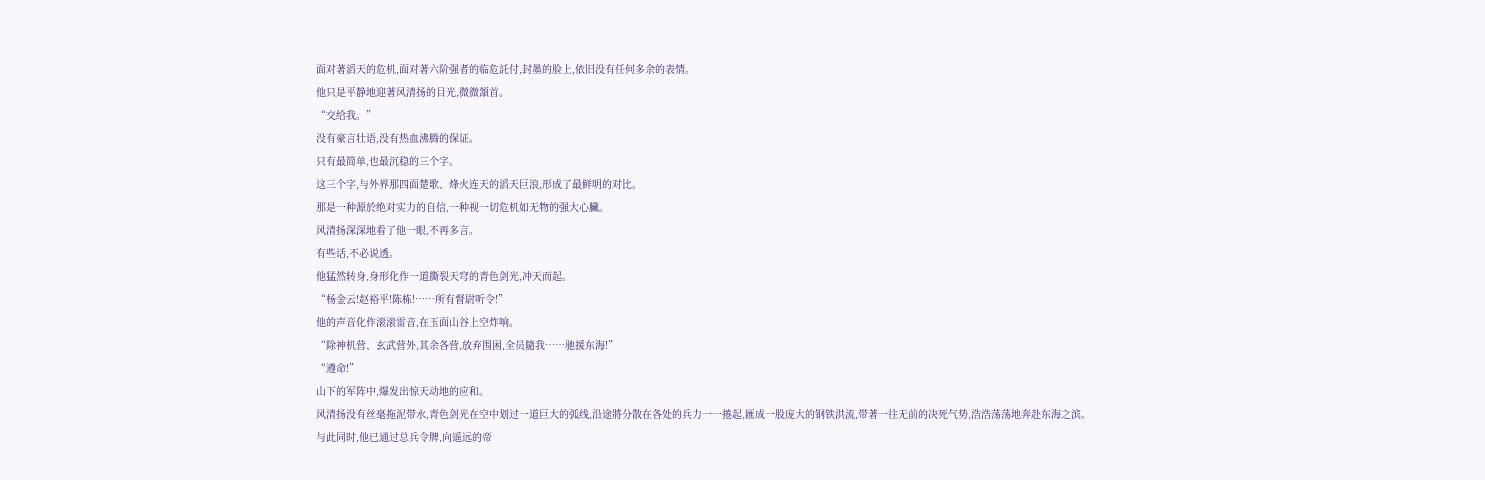面对著滔天的危机,面对著六阶强者的临危託付,封墨的脸上,依旧没有任何多余的表情。
他只是平静地迎著风清扬的目光,微微頷首。
“交给我。”
没有豪言壮语,没有热血沸腾的保证。
只有最简单,也最沉稳的三个字。
这三个字,与外界那四面楚歌、烽火连天的滔天巨浪,形成了最鲜明的对比。
那是一种源於绝对实力的自信,一种视一切危机如无物的强大心臟。
风清扬深深地看了他一眼,不再多言。
有些话,不必说透。
他猛然转身,身形化作一道撕裂天穹的青色剑光,冲天而起。
“杨金云!赵裕平!陈栋!……所有督尉听令!”
他的声音化作滚滚雷音,在玉面山谷上空炸响。
“除神机营、玄武营外,其余各营,放弃围困,全员隨我……驰援东海!”
“遵命!”
山下的军阵中,爆发出惊天动地的应和。
风清扬没有丝毫拖泥带水,青色剑光在空中划过一道巨大的弧线,沿途將分散在各处的兵力一一捲起,匯成一股庞大的钢铁洪流,带著一往无前的决死气势,浩浩荡荡地奔赴东海之滨。
与此同时,他已通过总兵令牌,向遥远的帝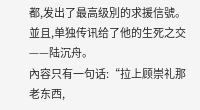都,发出了最高级別的求援信號。
並且,单独传讯给了他的生死之交——陆沉舟。
內容只有一句话:“拉上顾崇礼那老东西,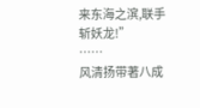来东海之滨,联手斩妖龙!”
……
风清扬带著八成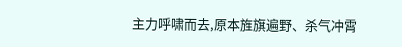主力呼啸而去,原本旌旗遍野、杀气冲霄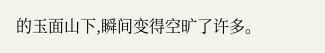的玉面山下,瞬间变得空旷了许多。